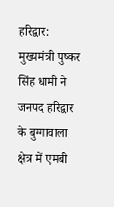हरिद्वार: मुख्यमंत्री पुष्कर सिंह धामी ने जनपद हरिद्वार के बुग्गावाला क्षेत्र में एमबी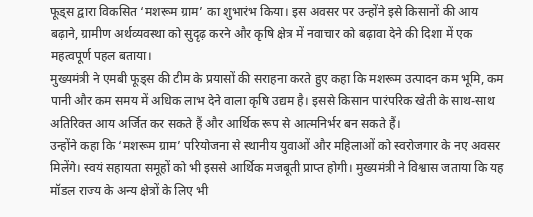फूड्स द्वारा विकसित ‘मशरूम ग्राम’ का शुभारंभ किया। इस अवसर पर उन्होंने इसे किसानों की आय बढ़ाने, ग्रामीण अर्थव्यवस्था को सुदृढ़ करने और कृषि क्षेत्र में नवाचार को बढ़ावा देने की दिशा में एक महत्वपूर्ण पहल बताया।
मुख्यमंत्री ने एमबी फूड्स की टीम के प्रयासों की सराहना करते हुए कहा कि मशरूम उत्पादन कम भूमि, कम पानी और कम समय में अधिक लाभ देने वाला कृषि उद्यम है। इससे किसान पारंपरिक खेती के साथ-साथ अतिरिक्त आय अर्जित कर सकते हैं और आर्थिक रूप से आत्मनिर्भर बन सकते हैं।
उन्होंने कहा कि ‘मशरूम ग्राम’ परियोजना से स्थानीय युवाओं और महिलाओं को स्वरोजगार के नए अवसर मिलेंगे। स्वयं सहायता समूहों को भी इससे आर्थिक मजबूती प्राप्त होगी। मुख्यमंत्री ने विश्वास जताया कि यह मॉडल राज्य के अन्य क्षेत्रों के लिए भी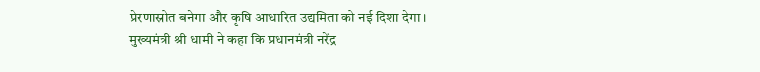प्रेरणास्रोत बनेगा और कृषि आधारित उद्यमिता को नई दिशा देगा।
मुख्यमंत्री श्री धामी ने कहा कि प्रधानमंत्री नरेंद्र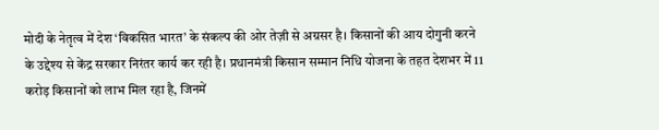मोदी के नेतृत्व में देश ‘विकसित भारत’ के संकल्प की ओर तेज़ी से अग्रसर है। किसानों की आय दोगुनी करने के उद्देश्य से केंद्र सरकार निरंतर कार्य कर रही है। प्रधानमंत्री किसान सम्मान निधि योजना के तहत देशभर में 11 करोड़ किसानों को लाभ मिल रहा है, जिनमें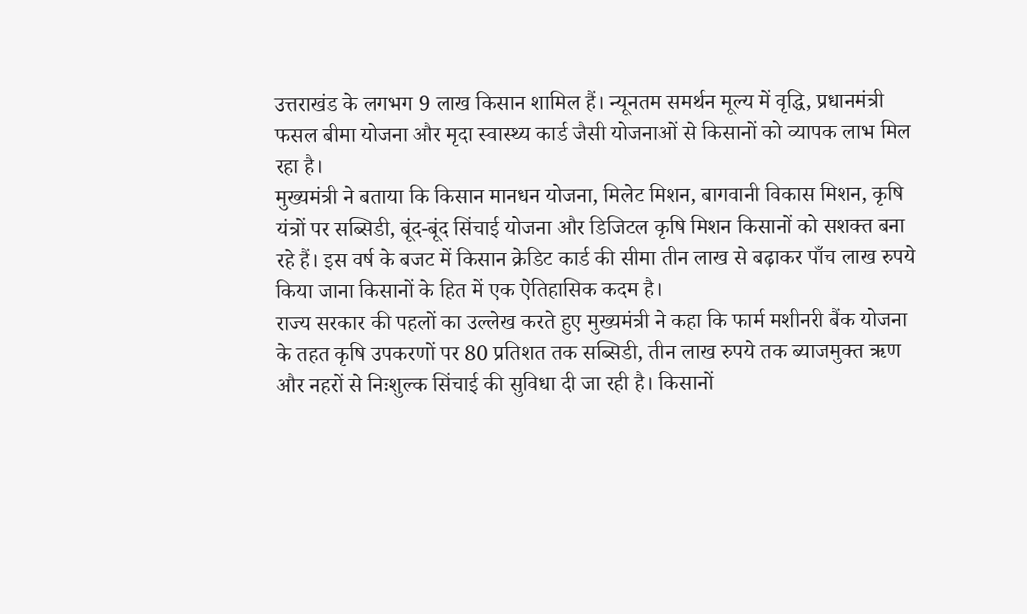उत्तराखंड के लगभग 9 लाख किसान शामिल हैं। न्यूनतम समर्थन मूल्य में वृद्धि, प्रधानमंत्री फसल बीमा योजना और मृदा स्वास्थ्य कार्ड जैसी योजनाओं से किसानों को व्यापक लाभ मिल रहा है।
मुख्यमंत्री ने बताया कि किसान मानधन योजना, मिलेट मिशन, बागवानी विकास मिशन, कृषि यंत्रों पर सब्सिडी, बूंद-बूंद सिंचाई योजना और डिजिटल कृषि मिशन किसानों को सशक्त बना रहे हैं। इस वर्ष के बजट में किसान क्रेडिट कार्ड की सीमा तीन लाख से बढ़ाकर पाँच लाख रुपये किया जाना किसानों के हित में एक ऐतिहासिक कदम है।
राज्य सरकार की पहलों का उल्लेख करते हुए मुख्यमंत्री ने कहा कि फार्म मशीनरी बैंक योजना के तहत कृषि उपकरणों पर 80 प्रतिशत तक सब्सिडी, तीन लाख रुपये तक ब्याजमुक्त ऋण और नहरों से निःशुल्क सिंचाई की सुविधा दी जा रही है। किसानों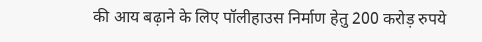की आय बढ़ाने के लिए पॉलीहाउस निर्माण हेतु 200 करोड़ रुपये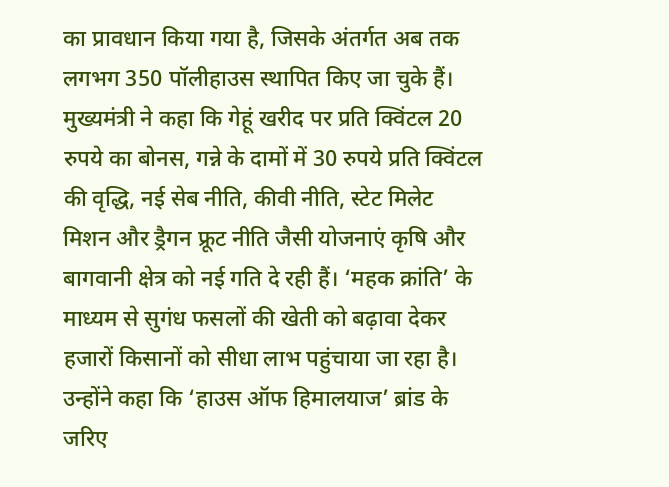का प्रावधान किया गया है, जिसके अंतर्गत अब तक लगभग 350 पॉलीहाउस स्थापित किए जा चुके हैं।
मुख्यमंत्री ने कहा कि गेहूं खरीद पर प्रति क्विंटल 20 रुपये का बोनस, गन्ने के दामों में 30 रुपये प्रति क्विंटल की वृद्धि, नई सेब नीति, कीवी नीति, स्टेट मिलेट मिशन और ड्रैगन फ्रूट नीति जैसी योजनाएं कृषि और बागवानी क्षेत्र को नई गति दे रही हैं। ‘महक क्रांति’ के माध्यम से सुगंध फसलों की खेती को बढ़ावा देकर हजारों किसानों को सीधा लाभ पहुंचाया जा रहा है।
उन्होंने कहा कि ‘हाउस ऑफ हिमालयाज’ ब्रांड के जरिए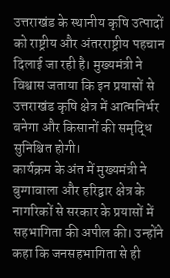उत्तराखंड के स्थानीय कृषि उत्पादों को राष्ट्रीय और अंतरराष्ट्रीय पहचान दिलाई जा रही है। मुख्यमंत्री ने विश्वास जताया कि इन प्रयासों से उत्तराखंड कृषि क्षेत्र में आत्मनिर्भर बनेगा और किसानों की समृद्धि सुनिश्चित होगी।
कार्यक्रम के अंत में मुख्यमंत्री ने बुग्गावाला और हरिद्वार क्षेत्र के नागरिकों से सरकार के प्रयासों में सहभागिता की अपील की। उन्होंने कहा कि जनसहभागिता से ही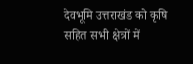देवभूमि उत्तराखंड को कृषि सहित सभी क्षेत्रों में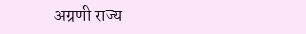अग्रणी राज्य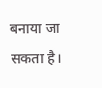बनाया जा सकता है।